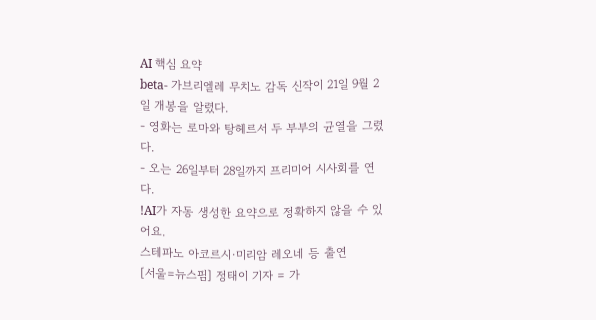AI 핵심 요약
beta- 가브리엘레 무치노 감독 신작이 21일 9월 2일 개봉을 알렸다.
- 영화는 로마와 탕헤르서 두 부부의 균열을 그렸다.
- 오는 26일부터 28일까지 프리미어 시사회를 연다.
!AI가 자동 생성한 요약으로 정확하지 않을 수 있어요.
스테파노 아코르시·미리암 레오네 등 출연
[서울=뉴스핌] 정태이 기자 = 가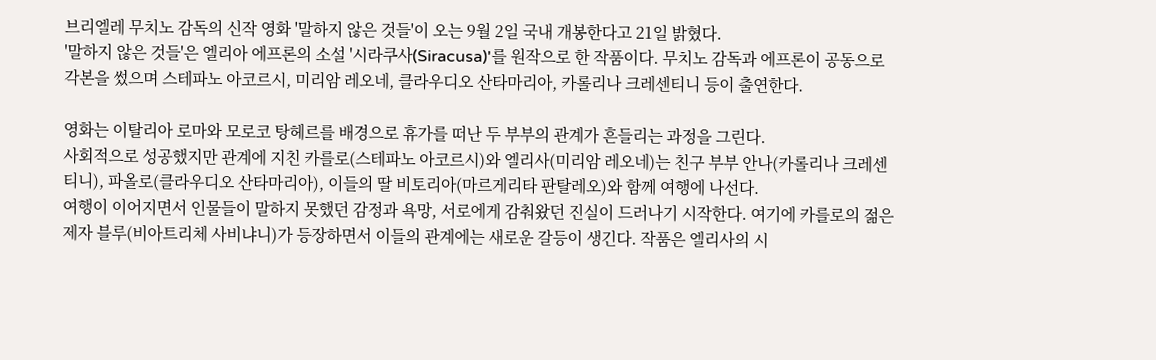브리엘레 무치노 감독의 신작 영화 '말하지 않은 것들'이 오는 9월 2일 국내 개봉한다고 21일 밝혔다.
'말하지 않은 것들'은 엘리아 에프론의 소설 '시라쿠사(Siracusa)'를 원작으로 한 작품이다. 무치노 감독과 에프론이 공동으로 각본을 썼으며 스테파노 아코르시, 미리암 레오네, 클라우디오 산타마리아, 카롤리나 크레센티니 등이 출연한다.

영화는 이탈리아 로마와 모로코 탕헤르를 배경으로 휴가를 떠난 두 부부의 관계가 흔들리는 과정을 그린다.
사회적으로 성공했지만 관계에 지친 카를로(스테파노 아코르시)와 엘리사(미리암 레오네)는 친구 부부 안나(카롤리나 크레센티니), 파올로(클라우디오 산타마리아), 이들의 딸 비토리아(마르게리타 판탈레오)와 함께 여행에 나선다.
여행이 이어지면서 인물들이 말하지 못했던 감정과 욕망, 서로에게 감춰왔던 진실이 드러나기 시작한다. 여기에 카를로의 젊은 제자 블루(비아트리체 사비냐니)가 등장하면서 이들의 관계에는 새로운 갈등이 생긴다. 작품은 엘리사의 시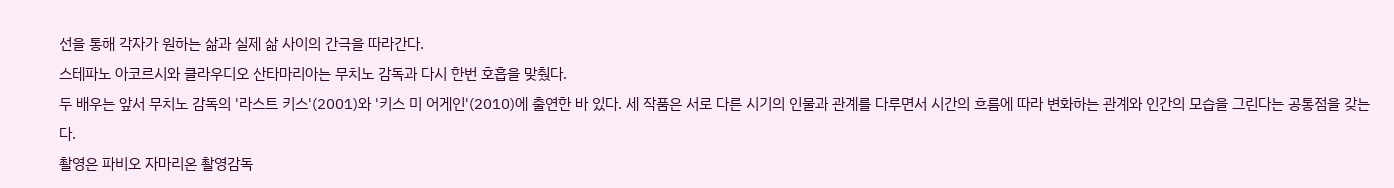선을 통해 각자가 원하는 삶과 실제 삶 사이의 간극을 따라간다.
스테파노 아코르시와 클라우디오 산타마리아는 무치노 감독과 다시 한번 호흡을 맞췄다.
두 배우는 앞서 무치노 감독의 '라스트 키스'(2001)와 '키스 미 어게인'(2010)에 출연한 바 있다. 세 작품은 서로 다른 시기의 인물과 관계를 다루면서 시간의 흐름에 따라 변화하는 관계와 인간의 모습을 그린다는 공통점을 갖는다.
촬영은 파비오 자마리온 촬영감독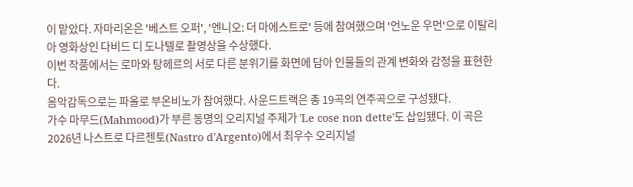이 맡았다. 자마리온은 '베스트 오퍼', '엔니오: 더 마에스트로' 등에 참여했으며 '언노운 우먼'으로 이탈리아 영화상인 다비드 디 도나텔로 촬영상을 수상했다.
이번 작품에서는 로마와 탕헤르의 서로 다른 분위기를 화면에 담아 인물들의 관계 변화와 감정을 표현한다.
음악감독으로는 파올로 부온비노가 참여했다. 사운드트랙은 총 19곡의 연주곡으로 구성됐다.
가수 마무드(Mahmood)가 부른 동명의 오리지널 주제가 'Le cose non dette'도 삽입됐다. 이 곡은 2026년 나스트로 다르젠토(Nastro d'Argento)에서 최우수 오리지널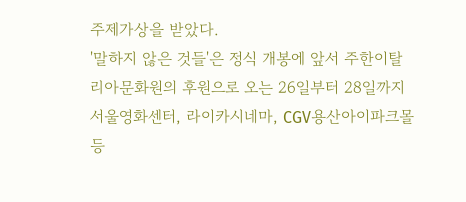주제가상을 받았다.
'말하지 않은 것들'은 정식 개봉에 앞서 주한이탈리아문화원의 후원으로 오는 26일부터 28일까지 서울영화센터, 라이카시네마, CGV용산아이파크몰 등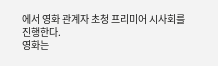에서 영화 관계자 초청 프리미어 시사회를 진행한다.
영화는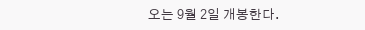오는 9월 2일 개봉한다.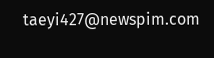taeyi427@newspim.com